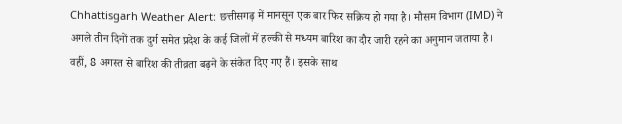Chhattisgarh Weather Alert: छत्तीसगढ़ में मानसून एक बार फिर सक्रिय हो गया है। मौसम विभाग (IMD) ने अगले तीन दिनों तक दुर्ग समेत प्रदेश के कई जिलों में हल्की से मध्यम बारिश का दौर जारी रहने का अनुमान जताया है। वहीं, 8 अगस्त से बारिश की तीव्रता बढ़ने के संकेत दिए गए हैं। इसके साथ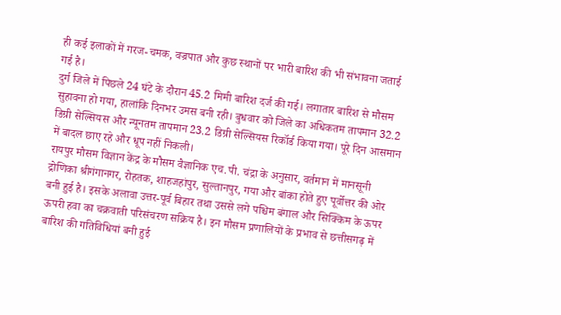ही कई इलाकों में गरज-चमक, वज्रपात और कुछ स्थानों पर भारी बारिश की भी संभावना जताई गई है।
दुर्ग जिले में पिछले 24 घंटे के दौरान 45.2 मिमी बारिश दर्ज की गई। लगातार बारिश से मौसम सुहावना हो गया, हालांकि दिनभर उमस बनी रही। बुधवार को जिले का अधिकतम तापमान 32.2 डिग्री सेल्सियस और न्यूनतम तापमान 23.2 डिग्री सेल्सियस रिकॉर्ड किया गया। पूरे दिन आसमान में बादल छाए रहे और धूप नहीं निकली।
रायपुर मौसम विज्ञान केंद्र के मौसम वैज्ञानिक एच.पी. चंद्रा के अनुसार, वर्तमान में मानसूनी द्रोणिका श्रीगंगानगर, रोहतक, शाहजहांपुर, सुल्तानपुर, गया और बांका होते हुए पूर्वोत्तर की ओर बनी हुई है। इसके अलावा उत्तर-पूर्व बिहार तथा उससे लगे पश्चिम बंगाल और सिक्किम के ऊपर ऊपरी हवा का चक्रवाती परिसंचरण सक्रिय है। इन मौसम प्रणालियों के प्रभाव से छत्तीसगढ़ में बारिश की गतिविधियां बनी हुई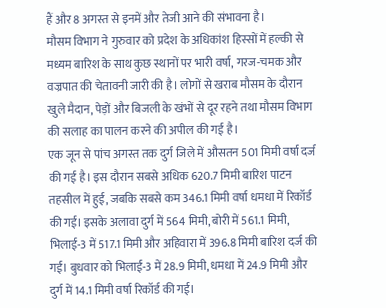हैं और 8 अगस्त से इनमें और तेजी आने की संभावना है।
मौसम विभाग ने गुरुवार को प्रदेश के अधिकांश हिस्सों में हल्की से मध्यम बारिश के साथ कुछ स्थानों पर भारी वर्षा, गरज-चमक और वज्रपात की चेतावनी जारी की है। लोगों से खराब मौसम के दौरान खुले मैदान, पेड़ों और बिजली के खंभों से दूर रहने तथा मौसम विभाग की सलाह का पालन करने की अपील की गई है।
एक जून से पांच अगस्त तक दुर्ग जिले में औसतन 501 मिमी वर्षा दर्ज की गई है। इस दौरान सबसे अधिक 620.7 मिमी बारिश पाटन तहसील में हुई, जबकि सबसे कम 346.1 मिमी वर्षा धमधा में रिकॉर्ड की गई। इसके अलावा दुर्ग में 564 मिमी, बोरी में 561.1 मिमी, भिलाई-3 में 517.1 मिमी और अहिवारा में 396.8 मिमी बारिश दर्ज की गई। बुधवार को भिलाई-3 में 28.9 मिमी, धमधा में 24.9 मिमी और दुर्ग में 14.1 मिमी वर्षा रिकॉर्ड की गई।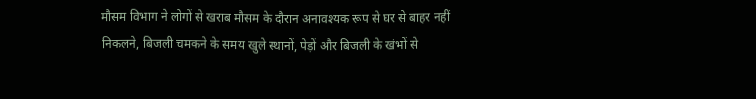मौसम विभाग ने लोगों से खराब मौसम के दौरान अनावश्यक रूप से घर से बाहर नहीं निकलने, बिजली चमकने के समय खुले स्थानों, पेड़ों और बिजली के खंभों से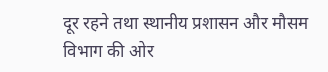दूर रहने तथा स्थानीय प्रशासन और मौसम विभाग की ओर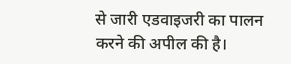से जारी एडवाइजरी का पालन करने की अपील की है।